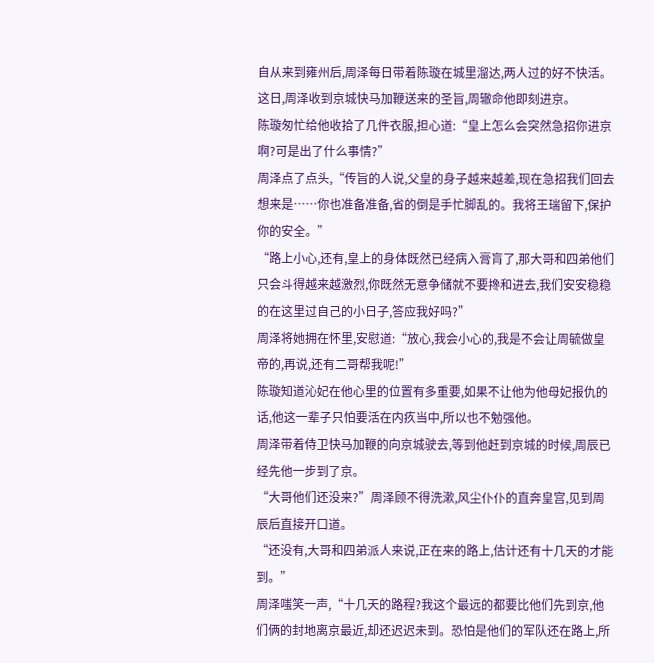自从来到雍州后,周泽每日带着陈璇在城里溜达,两人过的好不快活。
这日,周泽收到京城快马加鞭送来的圣旨,周辙命他即刻进京。
陈璇匆忙给他收拾了几件衣服,担心道:“皇上怎么会突然急招你进京啊?可是出了什么事情?”
周泽点了点头,“传旨的人说,父皇的身子越来越差,现在急招我们回去想来是……你也准备准备,省的倒是手忙脚乱的。我将王瑞留下,保护你的安全。”
“路上小心,还有,皇上的身体既然已经病入膏肓了,那大哥和四弟他们只会斗得越来越激烈,你既然无意争储就不要搀和进去,我们安安稳稳的在这里过自己的小日子,答应我好吗?”
周泽将她拥在怀里,安慰道:“放心,我会小心的,我是不会让周毓做皇帝的,再说,还有二哥帮我呢!”
陈璇知道沁妃在他心里的位置有多重要,如果不让他为他母妃报仇的话,他这一辈子只怕要活在内疚当中,所以也不勉强他。
周泽带着侍卫快马加鞭的向京城驶去,等到他赶到京城的时候,周辰已经先他一步到了京。
“大哥他们还没来?”周泽顾不得洗漱,风尘仆仆的直奔皇宫,见到周辰后直接开口道。
“还没有,大哥和四弟派人来说,正在来的路上,估计还有十几天的才能到。”
周泽嗤笑一声,“十几天的路程?我这个最远的都要比他们先到京,他们俩的封地离京最近,却还迟迟未到。恐怕是他们的军队还在路上,所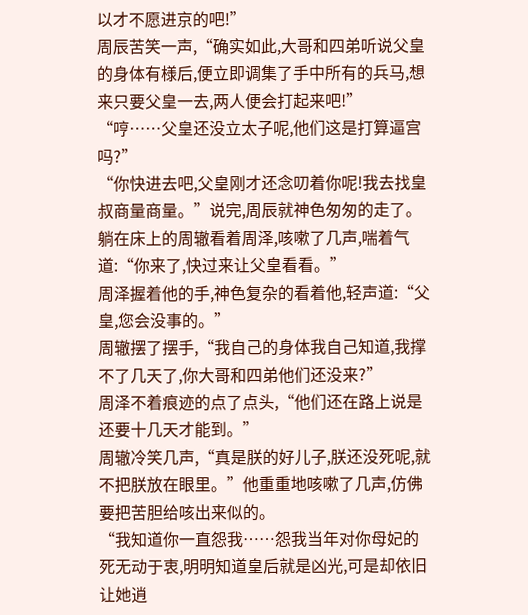以才不愿进京的吧!”
周辰苦笑一声,“确实如此,大哥和四弟听说父皇的身体有様后,便立即调集了手中所有的兵马,想来只要父皇一去,两人便会打起来吧!”
“哼……父皇还没立太子呢,他们这是打算逼宫吗?”
“你快进去吧,父皇刚才还念叨着你呢!我去找皇叔商量商量。”说完,周辰就神色匆匆的走了。
躺在床上的周辙看着周泽,咳嗽了几声,喘着气道:“你来了,快过来让父皇看看。”
周泽握着他的手,神色复杂的看着他,轻声道:“父皇,您会没事的。”
周辙摆了摆手,“我自己的身体我自己知道,我撑不了几天了,你大哥和四弟他们还没来?”
周泽不着痕迹的点了点头,“他们还在路上说是还要十几天才能到。”
周辙冷笑几声,“真是朕的好儿子,朕还没死呢,就不把朕放在眼里。”他重重地咳嗽了几声,仿佛要把苦胆给咳出来似的。
“我知道你一直怨我……怨我当年对你母妃的死无动于衷,明明知道皇后就是凶光,可是却依旧让她逍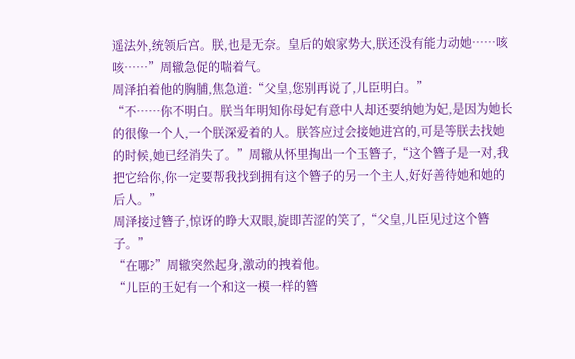遥法外,统领后宫。朕,也是无奈。皇后的娘家势大,朕还没有能力动她……咳咳……”周辙急促的喘着气。
周泽拍着他的胸脯,焦急道:“父皇,您别再说了,儿臣明白。”
“不……你不明白。朕当年明知你母妃有意中人却还要纳她为妃,是因为她长的很像一个人,一个朕深爱着的人。朕答应过会接她进宫的,可是等朕去找她的时候,她已经消失了。”周辙从怀里掏出一个玉簪子,“这个簪子是一对,我把它给你,你一定要帮我找到拥有这个簪子的另一个主人,好好善待她和她的后人。”
周泽接过簪子,惊讶的睁大双眼,旋即苦涩的笑了,“父皇,儿臣见过这个簪子。”
“在哪?”周辙突然起身,激动的拽着他。
“儿臣的王妃有一个和这一模一样的簪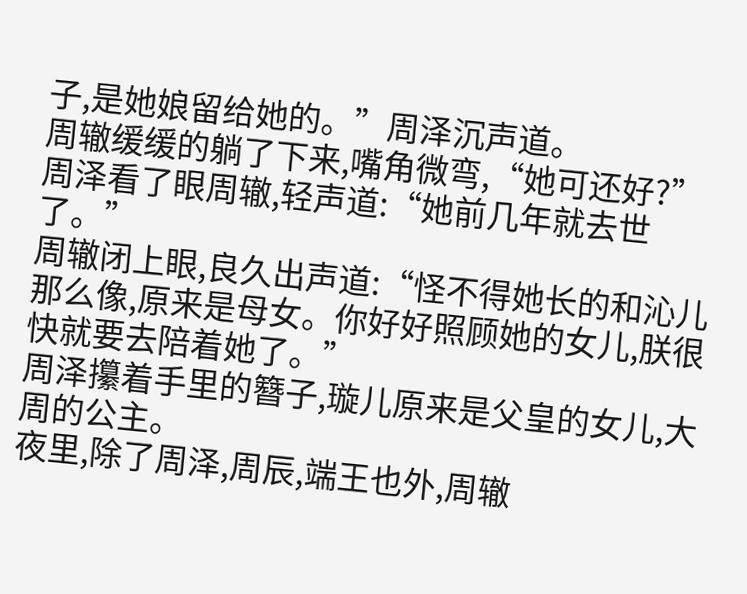子,是她娘留给她的。”周泽沉声道。
周辙缓缓的躺了下来,嘴角微弯,“她可还好?”
周泽看了眼周辙,轻声道:“她前几年就去世了。”
周辙闭上眼,良久出声道:“怪不得她长的和沁儿那么像,原来是母女。你好好照顾她的女儿,朕很快就要去陪着她了。”
周泽攥着手里的簪子,璇儿原来是父皇的女儿,大周的公主。
夜里,除了周泽,周辰,端王也外,周辙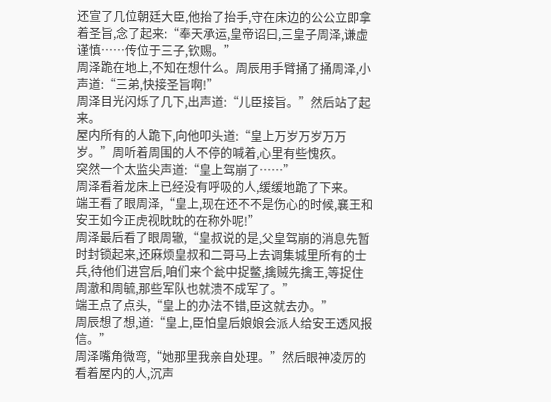还宣了几位朝廷大臣,他抬了抬手,守在床边的公公立即拿着圣旨,念了起来:“奉天承运,皇帝诏曰,三皇子周泽,谦虚谨慎……传位于三子,钦赐。”
周泽跪在地上,不知在想什么。周辰用手臂捅了捅周泽,小声道:“三弟,快接圣旨啊!”
周泽目光闪烁了几下,出声道:“儿臣接旨。”然后站了起来。
屋内所有的人跪下,向他叩头道:“皇上万岁万岁万万岁。”周听着周围的人不停的喊着,心里有些愧疚。
突然一个太监尖声道:“皇上驾崩了……”
周泽看着龙床上已经没有呼吸的人,缓缓地跪了下来。
端王看了眼周泽,“皇上,现在还不不是伤心的时候,襄王和安王如今正虎视眈眈的在称外呢!”
周泽最后看了眼周辙,“皇叔说的是,父皇驾崩的消息先暂时封锁起来,还麻烦皇叔和二哥马上去调集城里所有的士兵,待他们进宫后,咱们来个瓮中捉鳖,擒贼先擒王,等捉住周澈和周毓,那些军队也就溃不成军了。”
端王点了点头,“皇上的办法不错,臣这就去办。”
周辰想了想,道:“皇上,臣怕皇后娘娘会派人给安王透风报信。”
周泽嘴角微弯,“她那里我亲自处理。”然后眼神凌厉的看着屋内的人,沉声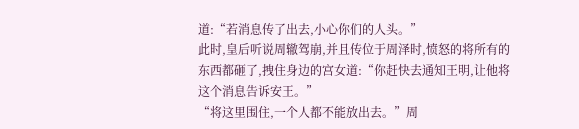道:“若消息传了出去,小心你们的人头。”
此时,皇后听说周辙驾崩,并且传位于周泽时,愤怒的将所有的东西都砸了,拽住身边的宫女道:“你赶快去通知王明,让他将这个消息告诉安王。”
“将这里围住,一个人都不能放出去。”周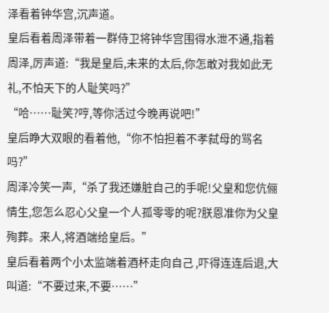泽看着钟华宫,沉声道。
皇后看着周泽带着一群侍卫将钟华宫围得水泄不通,指着周泽,厉声道:“我是皇后,未来的太后,你怎敢对我如此无礼,不怕天下的人耻笑吗?”
“哈……耻笑?哼,等你活过今晚再说吧!”
皇后睁大双眼的看着他,“你不怕担着不孝弑母的骂名吗?”
周泽冷笑一声,“杀了我还嫌脏自己的手呢!父皇和您伉俪情生,您怎么忍心父皇一个人孤零零的呢?朕恩准你为父皇殉葬。来人,将酒端给皇后。”
皇后看着两个小太监端着酒杯走向自己 ,吓得连连后退,大叫道:“不要过来,不要……”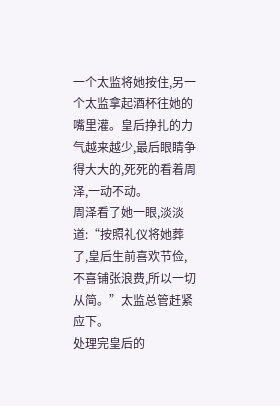一个太监将她按住,另一个太监拿起酒杯往她的嘴里灌。皇后挣扎的力气越来越少,最后眼睛争得大大的,死死的看着周泽,一动不动。
周泽看了她一眼,淡淡道:“按照礼仪将她葬了,皇后生前喜欢节俭,不喜铺张浪费,所以一切从简。”太监总管赶紧应下。
处理完皇后的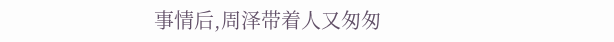事情后,周泽带着人又匆匆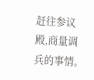赶往参议殿,商量调兵的事情。